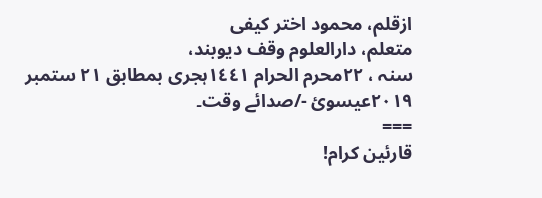ازقلم، محمود اختر کیفی
متعلم، دارالعلوم وقف دیوبند،
سنہ ، ٢٢محرم الحرام ١٤٤١ہجری بمطابق ٢١ ستمبر ٢٠١٩عیسوئ -/صدائے وقت۔
===
قارئین کرام!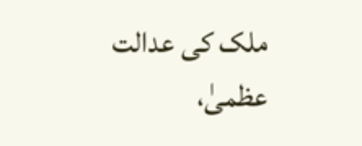ملک کی عدالت عظمیٰ،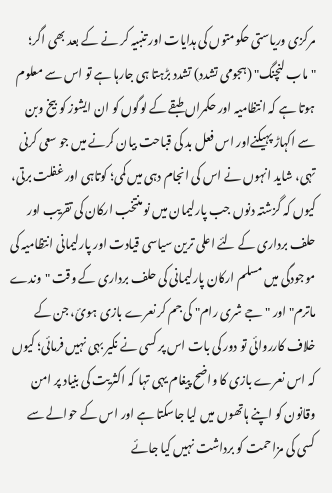مرکزی وریاستی حکومتوں کی ہدایات اور تنبیہ کر نے کے بعد بھی اگر؛ "ماب لنچنگ" (ہجومی تشدد) تشدد بڑہتا ہی جارہا ہے تو اس سے معلوم ہوتا ہے کہ انتظامیہ اور حکمراں طبقے کے لوگوں کو ان ایشوز کو بیخ وبن سے اکہاڑ پہیکنےاور اس فعل بد کی قباحت بیان کرنے میں جو سعی کرنی تہی، شاید انہوں نے اس کی انجام دہی میں کمی؛ کوتاہی اور غفلت برتی، کیوں کہ گزشتہ دنوں جب پارلیمان میں نو منتخب ارکان کی تقریب اور حلف برداری کے لئے اعلی ترین سیاسی قیادت اور پارلیمانی انتظامیہ کی موجودگی میں مسلم ارکان پارلیمانی کی حلف برداری کے وقت "وندے ماترم" اور "جے شری رام" کی جم کر نعرے بازی ہوئ، جن کے خلاف کارروائی تو دور کی بات اس پر کسی نے نکیر بہی نہیں فرمائی؛ کیوں کہ اس نعرے بازی کا واضح پیغام یہی تہا کہ اکثریت کی بنیاد پر امن وقانون کو اپنے ہاتھوں میں لیا جاسکتا ہے اور اس کے حوالے سے کسی کی مزاحمت کو برداشت نہیں کیا جائے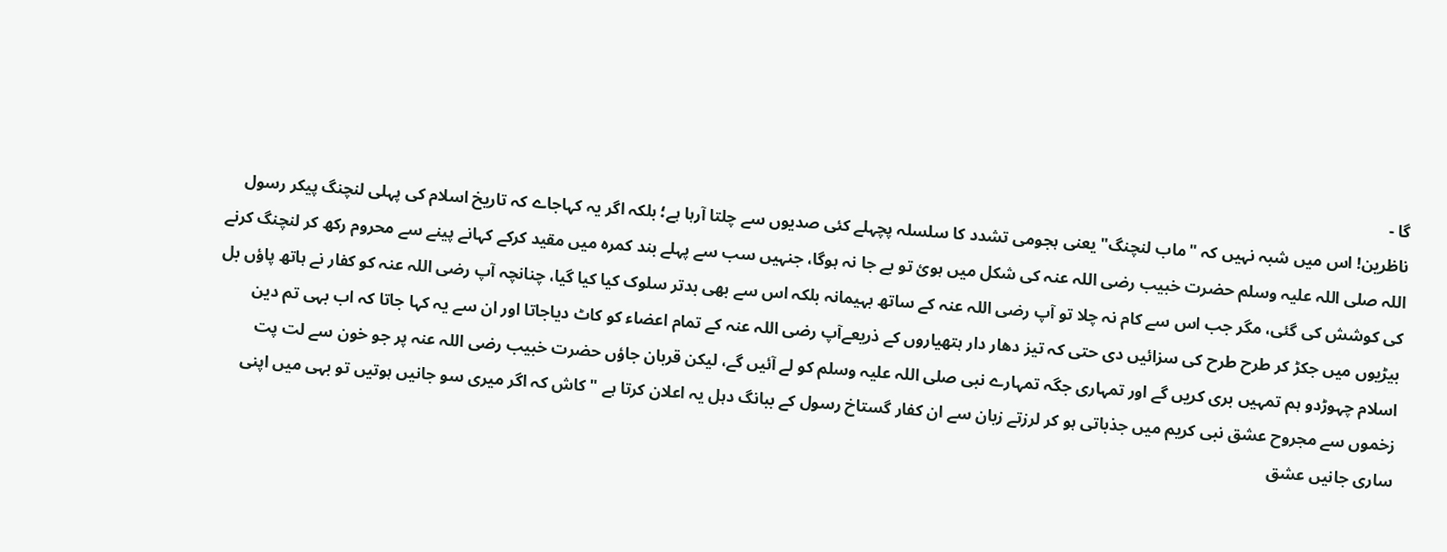گا -
ناظرین! اس میں شبہ نہیں کہ "ماب لنچنگ" یعنی ہجومی تشدد کا سلسلہ پچہلے کئی صدیوں سے چلتا آرہا ہے؛ بلکہ اگر یہ کہاجاے کہ تاریخ اسلام کی پہلی لنچنگ پیکر رسول اللہ صلی اللہ علیہ وسلم حضرت خبیب رضی اللہ عنہ کی شکل میں ہوئ تو بے جا نہ ہوگا، جنہیں سب سے پہلے بند کمرہ میں مقید کرکے کہانے پینے سے محروم رکھ کر لنچنگ کرنے کی کوشش کی گئی، مگر جب اس سے کام نہ چلا تو آپ رضی اللہ عنہ کے ساتھ بہیمانہ بلکہ اس سے بھی بدتر سلوک کیا کیا گیا، چنانچہ آپ رضی اللہ عنہ کو کفار نے ہاتھ پاؤں بل بیڑیوں میں جکڑ کر طرح طرح کی سزائیں دی حتی کہ تیز دھار دار ہتھیاروں کے ذریعےآپ رضی اللہ عنہ کے تمام اعضاء کو کاٹ دیاجاتا اور ان سے یہ کہا جاتا کہ اب بہی تم دین اسلام چہوڑدو ہم تمہیں بری کریں گے اور تمہاری جگہ تمہارے نبی صلی اللہ علیہ وسلم کو لے آئیں گے، لیکن قربان جاؤں حضرت خبیب رضی اللہ عنہ پر جو خون سے لت پت زخموں سے مجروح عشق نبی کریم میں جذباتی ہو کر لرزتے زبان سے ان کفار گستاخ رسول کے ببانگ دہل یہ اعلان کرتا ہے "کاش کہ اگر میری سو جانیں ہوتیں تو بہی میں اپنی ساری جانیں عشق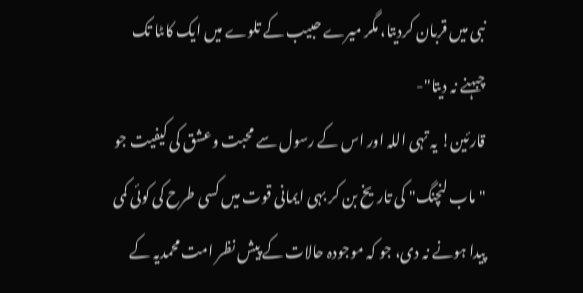نبی میں قربان کردیتا، مگر میرے حبیب کے تلوے میں ایک کاںٹا تک چبہنے نہ دیتا"-
قارئین! یہ تہی اللہ اور اس کے رسول سے محبت وعشق کی کیفیت جو "ماب لنچنگ" کی تاریخ بن کر بہی ایمانی قوت میں کسی طرح کی کوئی کمی پیدا ہونے نہ دی، جو کہ موجودہ حالات کے پیش نظر امت محمدیہ کے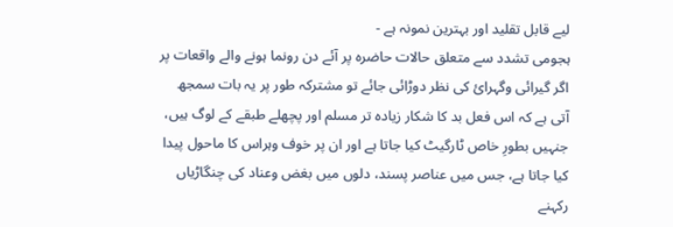لیے قابل تقلید اور بہترین نمونہ ہے -
ہجومی تشدد سے متعلق حالات حاضرہ پر آئے دن رونما ہونے والے واقعات پر اگر گیرائی وگہرائ کی نظر دوڑائی جائے تو مشترکہ طور پر یہ بات سمجھ آتی ہے کہ اس فعل بد کا شکار زیادہ تر مسلم اور پچھلے طبقے کے لوگ ہیں، جنہیں بطورِ خاص ٹارگیٹ کیا جاتا ہے اور ان پر خوف وہراس کا ماحول پیدا کیا جاتا ہے، جس میں عناصر پسند، دلوں میں بغض وعناد کی چنگاڑیاں رکہنے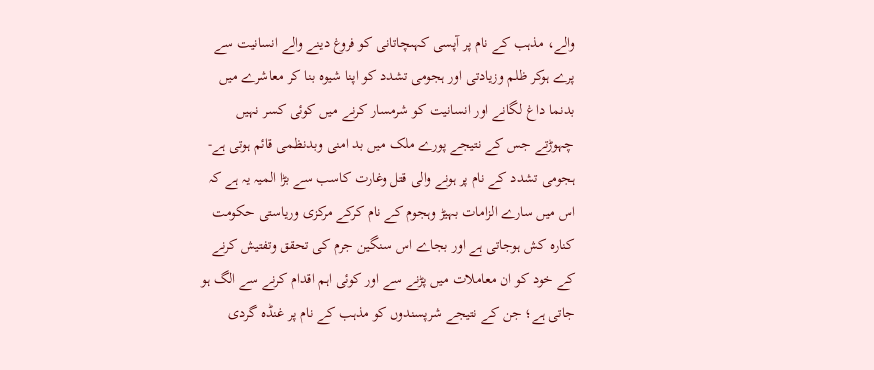والے، مذہب کے نام پر آپسی کہںچاتانی کو فروغ دینے والے انسانیت سے پرے ہوکر ظلم وزیادتی اور ہجومی تشدد کو اپنا شیوہ بنا کر معاشرے میں بدنما داغ لگانے اور انسانیت کو شرمسار کرنے میں کوئی کسر نہیں چہوڑتے جس کے نتیجے پورے ملک میں بد امنی وبدنظمی قائم ہوتی ہے-
ہجومی تشدد کے نام پر ہونے والی قتل وغارت کاسب سے بڑا المیہ یہ ہے کہ اس میں سارے الزامات بہیڑ وہجوم کے نام کرکے مرکزی وریاستی حکومت کنارہ کش ہوجاتی ہے اور بجاے اس سنگین جرم کی تحقق وتفتيش کرنے کے خود کو ان معاملات میں پڑنے سے اور کوئی اہم اقدام کرنے سے الگ ہو جاتی ہے؛ جن کے نتیجے شرپسندوں کو مذہب کے نام پر غنڈہ گردی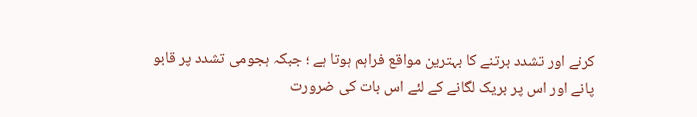کرنے اور تشدد برتنے کا بہترین مواقع فراہم ہوتا ہے ؛ جبکہ ہجومی تشدد پر قابو پانے اور اس پر بریک لگانے کے لئے اس بات کی ضرورت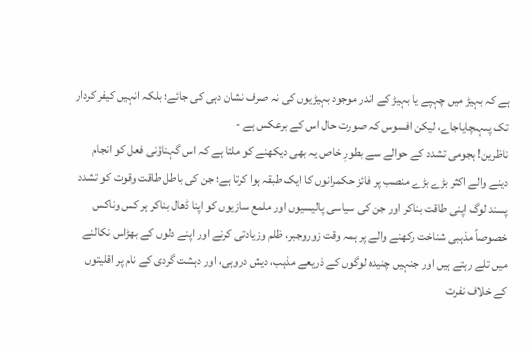ہے کہ بہیڑ میں چہپے یا بہیڑ کے اندر موجود بہیڑیوں کی نہ صرف نشان دہی کی جائے؛ بلکہ انہیں کیفر کردار تک پںہںچایاجاے، لیکن افسوس کہ صورت حال اس کے برعکس ہے -
ناظرین! ہجومی تشدد کے حوالے سے بطورِ خاص یہ بھی دیکھنے کو ملتا ہے کہ اس گہناؤنی فعل کو انجام دینے والے اکثر بڑے بڑے منصب پر فائز حکمرانوں کا ایک طبقہ ہوا کرتا ہے؛ جن کی باطل طاقت وقوت کو تشدد پسند لوگ اپنی طاقت بناکر اور جن کی سیاسی پالیسیوں اور ملمع سازیوں کو اپنا ڈھال بناکر ہر کس وناکس خصوصاً مذہبی شناخت رکھنے والے پر ہمہ وقت زوروجبر، ظلم وزیادتی کرنے اور اپنے دلوں کے بھڑاس نکالنے میں تلے رہتے ہیں اور جنہیں چنیدہ لوگوں کے ذریعے مذہب، دیش دروہی، اور دہشت گردی کے نام پر اقلیتوں کے خلاف نفرت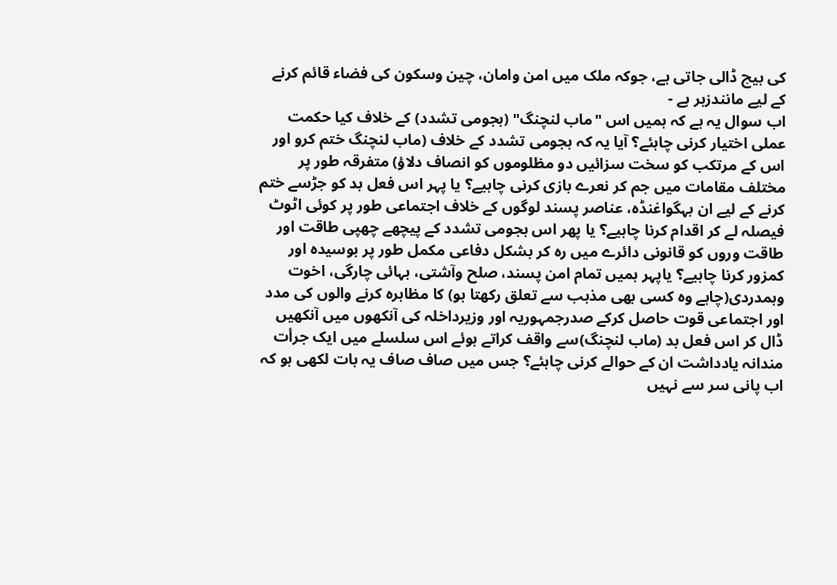کی بیچ ڈالی جاتی ہے، جوکہ ملک میں امن وامان، چین وسكون کی فضاء قائم کرنے کے لیے مانندزہر ہے -
اب سوال یہ ہے کہ ہمیں اس "ماب لنچنگ" (ہجومی تشدد) کے خلاف کیا حکمت عملی اختیار کرنی چاہئے؟ آیا یہ کہ ہجومی تشدد کے خلاف (ماب لنچنگ ختم کرو اور اس کے مرتکب کو سخت سزائیں دو مظلوموں کو انصاف دلاؤ) متفرقہ طور پر مختلف مقامات میں جم کر نعرے بازی کرنی چاہیے؟ یا پہر اس فعل بد کو جڑسے ختم کرنے کے لیے ان بہگواغنڈہ، عناصر پسند لوگوں کے خلاف اجتماعی طور پر کوئی اٹوٹ فیصلہ لے کر اقدام کرنا چاہیے؟ یا پھر اس ہجومی تشدد کے پیچھے چھپی طاقت اور طاقت وروں کو قانونی دائرے میں رہ کر بشکل دفاعی مکمل طور پر بوسیدہ اور کمزور کرنا چاہیے؟ یاپہر ہمیں تمام امن پسند، صلح وآشتی، بہائی چارگی، اخوت وہمدردی(چاہے وہ کسی بھی مذہب سے تعلق رکھتا ہو) کا مظاہرہ کرنے والوں کی مدد اور اجتماعی قوت حاصل کرکے صدرجمہوریہ اور وزیرداخلہ کی آنکھوں میں آنکھیں ڈال کر اس فعل بد (ماب لنچنگ)سے واقف کراتے ہوئے اس سلسلے میں ایک جرأت مندانہ یادداشت ان کے حوالے کرنی چاہئے؟ جس میں صاف صاف یہ بات لکھی ہو کہ اب پانی سر سے نہیں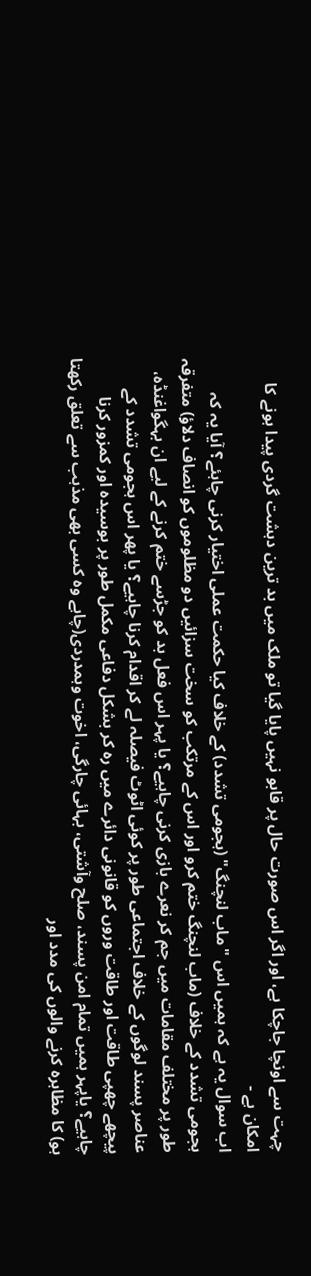چہت سے اونچا جاچکا ہے، اور اگر اس صورت حال پر قابو نہیں پایا گیا تو ملک میں بد ترین دہشت گردی پیدا ہونے کا امکان ہے -
اب سوال یہ ہے کہ ہمیں اس "ماب لنچنگ" (ہجومی تشدد) کے خلاف کیا حکمت عملی اختیار کرنی چاہئے؟ آیا یہ کہ ہجومی تشدد کے خلاف (ماب لنچنگ ختم کرو اور اس کے مرتکب کو سخت سزائیں دو مظلوموں کو انصاف دلاؤ) متفرقہ طور پر مختلف مقامات میں جم کر نعرے بازی کرنی چاہیے؟ یا پہر اس فعل بد کو جڑسے ختم کرنے کے لیے ان بہگواغنڈہ، عناصر پسند لوگوں کے خلاف اجتماعی طور پر کوئی اٹوٹ فیصلہ لے کر اقدام کرنا چاہیے؟ یا پھر اس ہجومی تشدد کے پیچھے چھپی طاقت اور طاقت وروں کو قانونی دائرے میں رہ کر بشکل دفاعی مکمل طور پر بوسیدہ اور کمزور کرنا چاہیے؟ یاپہر ہمیں تمام امن پسند، صلح وآشتی، بہائی چارگی، اخوت وہمدردی(چاہے وہ کسی بھی مذہب سے تعلق رکھتا ہو) کا مظاہرہ کرنے والوں کی مدد اور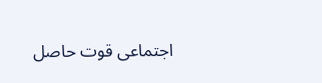اجتماعی قوت حاصل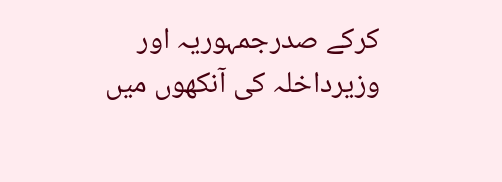کرکے صدرجمہوریہ اور وزیرداخلہ کی آنکھوں میں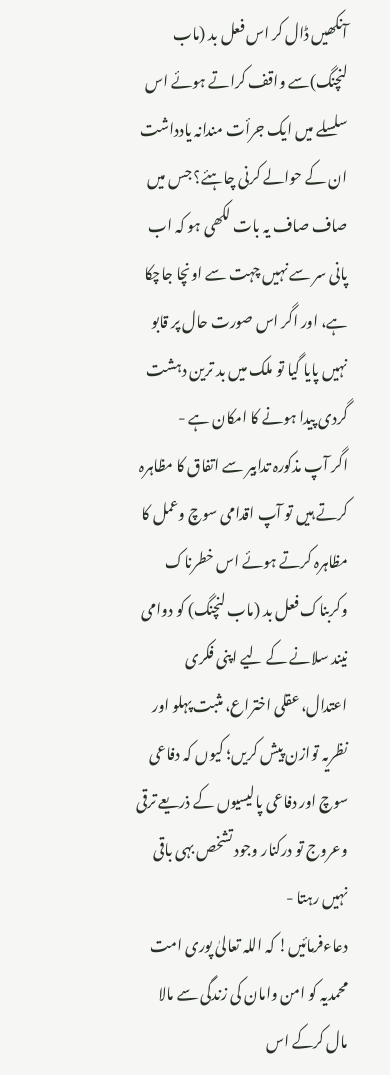آنکھیں ڈال کر اس فعل بد (ماب لنچنگ)سے واقف کراتے ہوئے اس سلسلے میں ایک جرأت مندانہ یادداشت ان کے حوالے کرنی چاہئے؟ جس میں صاف صاف یہ بات لکھی ہو کہ اب پانی سر سے نہیں چہت سے اونچا جاچکا ہے، اور اگر اس صورت حال پر قابو نہیں پایا گیا تو ملک میں بد ترین دہشت گردی پیدا ہونے کا امکان ہے -
اگر آپ مذکورہ تدابیر سے اتفاق کا مظاہرہ کرتے ہیں تو آپ اقدامی سوچ وعمل کا مظاہرہ کرتے ہوئے اس خطرناک وکربناک فعل بد (ماب لنچنگ) کو دوامی نیند سلانے کے لیے اپنی فکری اعتدال، عقلی اختراع، مثبت پہلو اور نظریہ توازن پیش کریں؛ کیوں کہ دفاعی سوچ اور دفاعی پالیسیوں کے ذریعے ترقی وعروج تو درکنار وجود تشخص بہی باقی نہیں رہتا -
دعاءفرمائیں! کہ اللہ تعالیٰ پوری امت محمدیہ کو امن وامان کی زندگی سے مالا مال کرکے اس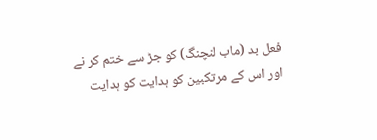فعل بد (ماب لنچنگ) کو جڑ سے ختم کر نے اور اس کے مرتکبین کو ہدایت کو ہدایت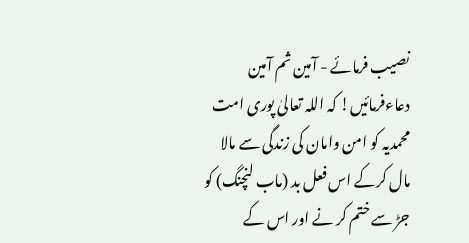نصیب فرمائے - آمین ثم آمین
دعاءفرمائیں! کہ اللہ تعالیٰ پوری امت محمدیہ کو امن وامان کی زندگی سے مالا مال کرکے اس فعل بد (ماب لنچنگ) کو جڑ سے ختم کر نے اور اس کے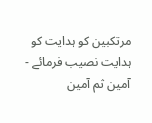مرتکبین کو ہدایت کو ہدایت نصیب فرمائے - آمین ثم آمین